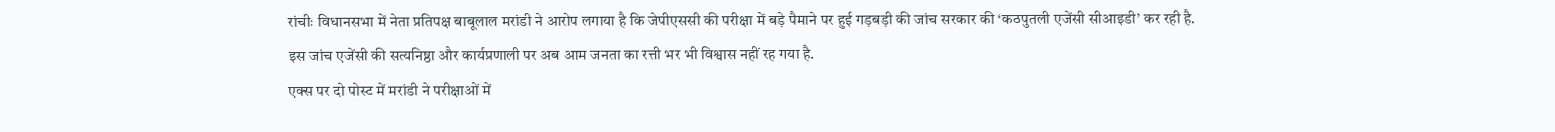रांचीः विधानसभा में नेता प्रतिपक्ष बाबूलाल मरांडी ने आरोप लगाया है कि जेपीएससी की परीक्षा में बड़े पैमाने पर हुई गड़बड़ी की जांच सरकार की ‘कठपुतली एजेंसी सीआइडी’ कर रही है.
इस जांच एजेंसी की सत्यनिष्ठा और कार्यप्रणाली पर अब आम जनता का रत्ती भर भी विश्वास नहीं रह गया है.
एक्स पर दो पोस्ट में मरांडी ने परीक्षाओं में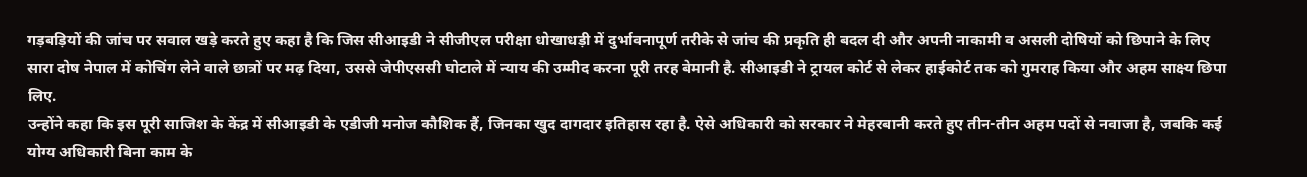गड़बड़ियों की जांच पर सवाल खड़े करते हुए कहा है कि जिस सीआइडी ने सीजीएल परीक्षा धोखाधड़ी में दुर्भावनापूर्ण तरीके से जांच की प्रकृति ही बदल दी और अपनी नाकामी व असली दोषियों को छिपाने के लिए सारा दोष नेपाल में कोचिंग लेने वाले छात्रों पर मढ़ दिया, उससे जेपीएससी घोटाले में न्याय की उम्मीद करना पूरी तरह बेमानी है. सीआइडी ने ट्रायल कोर्ट से लेकर हाईकोर्ट तक को गुमराह किया और अहम साक्ष्य छिपा लिए.
उन्होंने कहा कि इस पूरी साजिश के केंद्र में सीआइडी के एडीजी मनोज कौशिक हैं, जिनका खुद दागदार इतिहास रहा है. ऐसे अधिकारी को सरकार ने मेहरबानी करते हुए तीन-तीन अहम पदों से नवाजा है, जबकि कई योग्य अधिकारी बिना काम के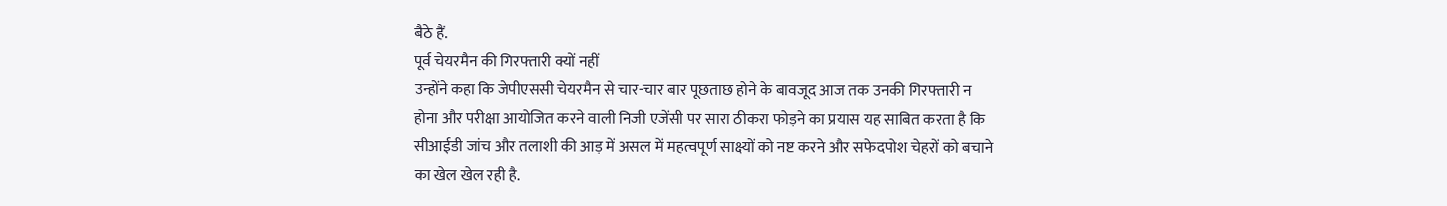बैठे हैं.
पूर्व चेयरमैन की गिरफ्तारी क्यों नहीं
उन्होंने कहा कि जेपीएससी चेयरमैन से चार-चार बार पूछताछ होने के बावजूद आज तक उनकी गिरफ्तारी न होना और परीक्षा आयोजित करने वाली निजी एजेंसी पर सारा ठीकरा फोड़ने का प्रयास यह साबित करता है कि सीआईडी जांच और तलाशी की आड़ में असल में महत्वपूर्ण साक्ष्यों को नष्ट करने और सफेदपोश चेहरों को बचाने का खेल खेल रही है.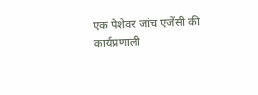एक पेशेवर जांच एजेंसी की कार्यप्रणाली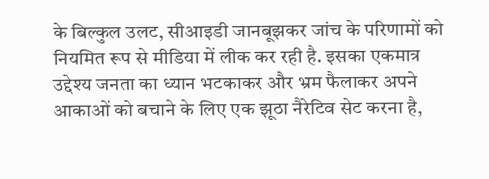के बिल्कुल उलट, सीआइडी जानबूझकर जांच के परिणामों को नियमित रूप से मीडिया में लीक कर रही है. इसका एकमात्र उद्देश्य जनता का ध्यान भटकाकर और भ्रम फैलाकर अपने आकाओं को बचाने के लिए एक झूठा नैरेटिव सेट करना है,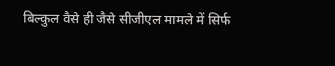बिल्कुल वैसे ही जैसे सीजीएल मामले में सिर्फ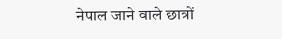नेपाल जाने वाले छात्रों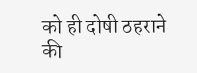को ही दोषी ठहराने की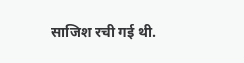साजिश रची गई थी.